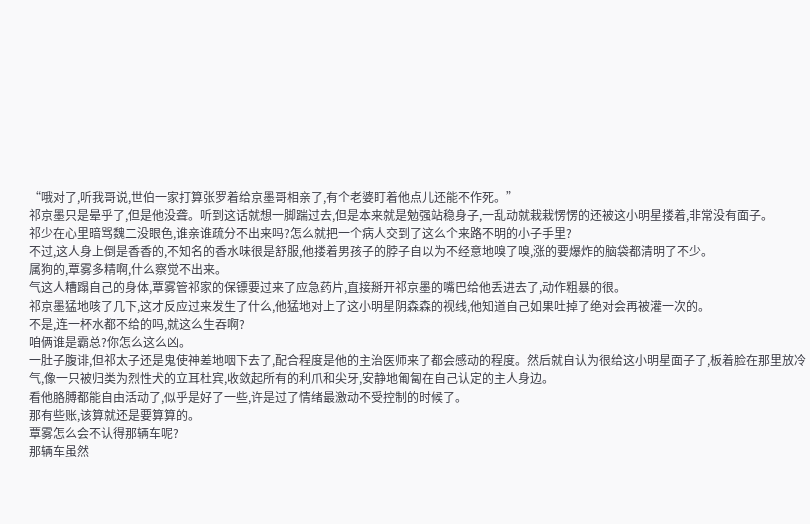“哦对了,听我哥说,世伯一家打算张罗着给京墨哥相亲了,有个老婆盯着他点儿还能不作死。”
祁京墨只是晕乎了,但是他没聋。听到这话就想一脚踹过去,但是本来就是勉强站稳身子,一乱动就栽栽愣愣的还被这小明星搂着,非常没有面子。
祁少在心里暗骂魏二没眼色,谁亲谁疏分不出来吗?怎么就把一个病人交到了这么个来路不明的小子手里?
不过,这人身上倒是香香的,不知名的香水味很是舒服,他搂着男孩子的脖子自以为不经意地嗅了嗅,涨的要爆炸的脑袋都清明了不少。
属狗的,覃雾多精啊,什么察觉不出来。
气这人糟蹋自己的身体,覃雾管祁家的保镖要过来了应急药片,直接掰开祁京墨的嘴巴给他丢进去了,动作粗暴的很。
祁京墨猛地咳了几下,这才反应过来发生了什么,他猛地对上了这小明星阴森森的视线,他知道自己如果吐掉了绝对会再被灌一次的。
不是,连一杯水都不给的吗,就这么生吞啊?
咱俩谁是霸总?你怎么这么凶。
一肚子腹诽,但祁太子还是鬼使神差地咽下去了,配合程度是他的主治医师来了都会感动的程度。然后就自认为很给这小明星面子了,板着脸在那里放冷气,像一只被归类为烈性犬的立耳杜宾,收敛起所有的利爪和尖牙,安静地匍匐在自己认定的主人身边。
看他胳膊都能自由活动了,似乎是好了一些,许是过了情绪最激动不受控制的时候了。
那有些账,该算就还是要算算的。
覃雾怎么会不认得那辆车呢?
那辆车虽然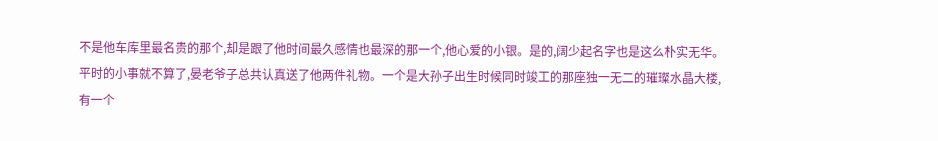不是他车库里最名贵的那个,却是跟了他时间最久感情也最深的那一个,他心爱的小银。是的,阔少起名字也是这么朴实无华。
平时的小事就不算了,晏老爷子总共认真送了他两件礼物。一个是大孙子出生时候同时竣工的那座独一无二的璀璨水晶大楼,有一个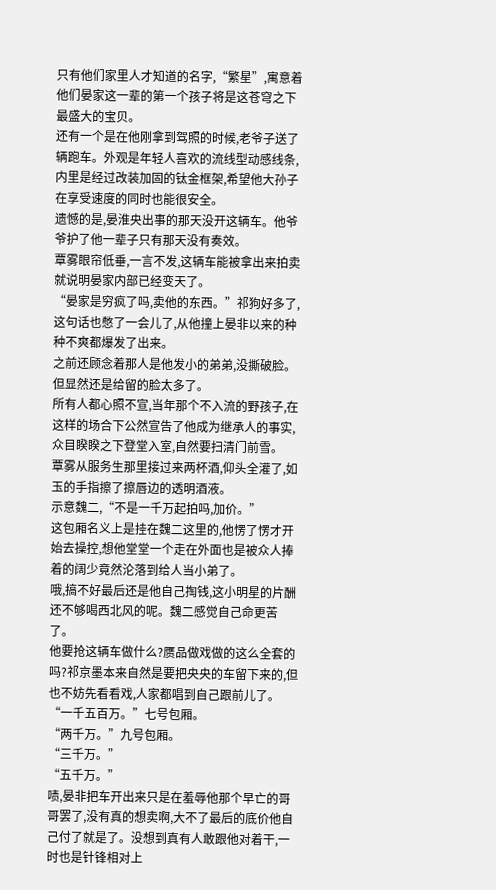只有他们家里人才知道的名字,“繁星”,寓意着他们晏家这一辈的第一个孩子将是这苍穹之下最盛大的宝贝。
还有一个是在他刚拿到驾照的时候,老爷子送了辆跑车。外观是年轻人喜欢的流线型动感线条,内里是经过改装加固的钛金框架,希望他大孙子在享受速度的同时也能很安全。
遗憾的是,晏淮央出事的那天没开这辆车。他爷爷护了他一辈子只有那天没有奏效。
覃雾眼帘低垂,一言不发,这辆车能被拿出来拍卖就说明晏家内部已经变天了。
“晏家是穷疯了吗,卖他的东西。”祁狗好多了,这句话也憋了一会儿了,从他撞上晏非以来的种种不爽都爆发了出来。
之前还顾念着那人是他发小的弟弟,没撕破脸。但显然还是给留的脸太多了。
所有人都心照不宣,当年那个不入流的野孩子,在这样的场合下公然宣告了他成为继承人的事实,众目睽睽之下登堂入室,自然要扫清门前雪。
覃雾从服务生那里接过来两杯酒,仰头全灌了,如玉的手指擦了擦唇边的透明酒液。
示意魏二,“不是一千万起拍吗,加价。”
这包厢名义上是挂在魏二这里的,他愣了愣才开始去操控,想他堂堂一个走在外面也是被众人捧着的阔少竟然沦落到给人当小弟了。
哦,搞不好最后还是他自己掏钱,这小明星的片酬还不够喝西北风的呢。魏二感觉自己命更苦了。
他要抢这辆车做什么?赝品做戏做的这么全套的吗?祁京墨本来自然是要把央央的车留下来的,但也不妨先看看戏,人家都唱到自己跟前儿了。
“一千五百万。”七号包厢。
“两千万。”九号包厢。
“三千万。”
“五千万。”
啧,晏非把车开出来只是在羞辱他那个早亡的哥哥罢了,没有真的想卖啊,大不了最后的底价他自己付了就是了。没想到真有人敢跟他对着干,一时也是针锋相对上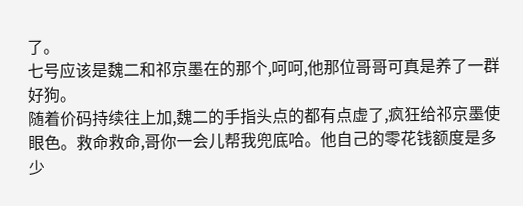了。
七号应该是魏二和祁京墨在的那个,呵呵,他那位哥哥可真是养了一群好狗。
随着价码持续往上加,魏二的手指头点的都有点虚了,疯狂给祁京墨使眼色。救命救命,哥你一会儿帮我兜底哈。他自己的零花钱额度是多少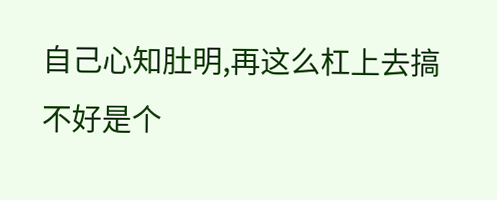自己心知肚明,再这么杠上去搞不好是个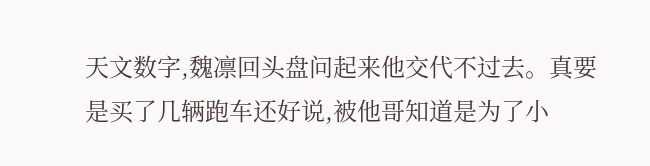天文数字,魏凛回头盘问起来他交代不过去。真要是买了几辆跑车还好说,被他哥知道是为了小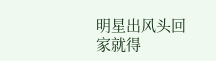明星出风头回家就得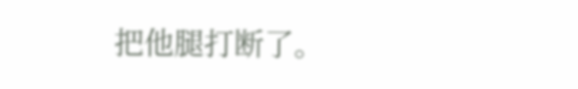把他腿打断了。